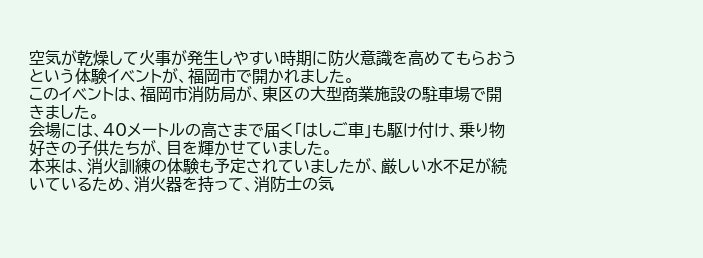空気が乾燥して火事が発生しやすい時期に防火意識を高めてもらおうという体験イベントが、福岡市で開かれました。
このイベントは、福岡市消防局が、東区の大型商業施設の駐車場で開きました。
会場には、40メートルの高さまで届く「はしご車」も駆け付け、乗り物好きの子供たちが、目を輝かせていました。
本来は、消火訓練の体験も予定されていましたが、厳しい水不足が続いているため、消火器を持って、消防士の気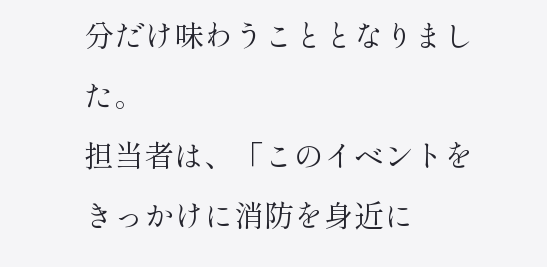分だけ味わうこととなりました。
担当者は、「このイベントをきっかけに消防を身近に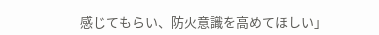感じてもらい、防火意識を高めてほしい」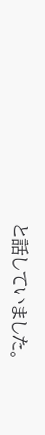と話していました。